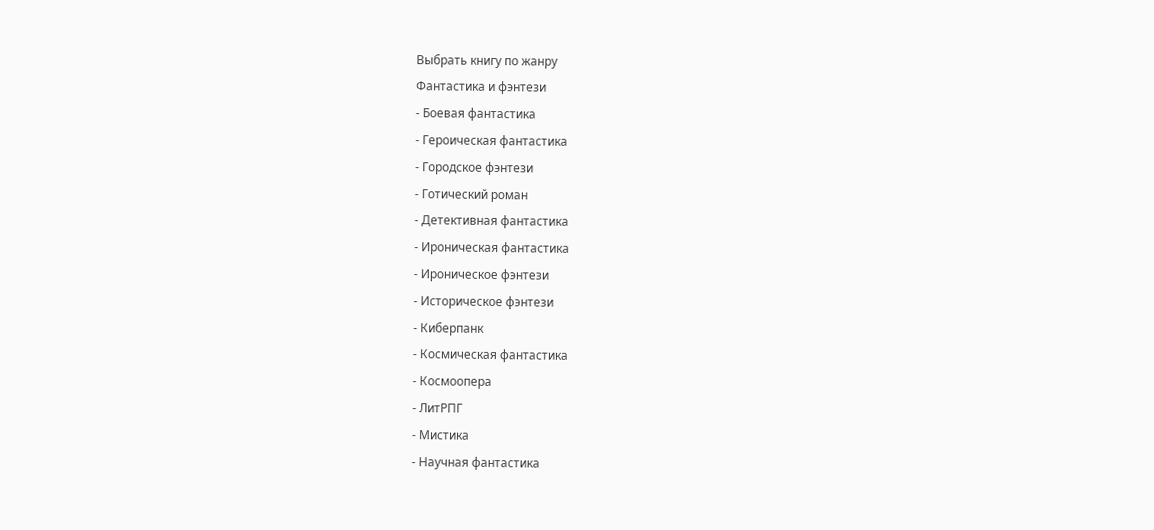Выбрать книгу по жанру
Фантастика и фэнтези
- Боевая фантастика
- Героическая фантастика
- Городское фэнтези
- Готический роман
- Детективная фантастика
- Ироническая фантастика
- Ироническое фэнтези
- Историческое фэнтези
- Киберпанк
- Космическая фантастика
- Космоопера
- ЛитРПГ
- Мистика
- Научная фантастика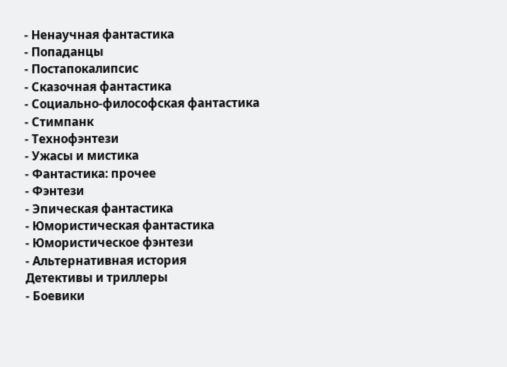- Ненаучная фантастика
- Попаданцы
- Постапокалипсис
- Сказочная фантастика
- Социально-философская фантастика
- Стимпанк
- Технофэнтези
- Ужасы и мистика
- Фантастика: прочее
- Фэнтези
- Эпическая фантастика
- Юмористическая фантастика
- Юмористическое фэнтези
- Альтернативная история
Детективы и триллеры
- Боевики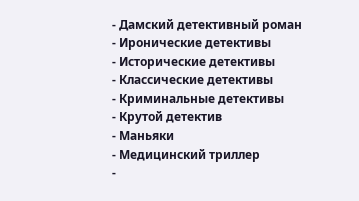- Дамский детективный роман
- Иронические детективы
- Исторические детективы
- Классические детективы
- Криминальные детективы
- Крутой детектив
- Маньяки
- Медицинский триллер
-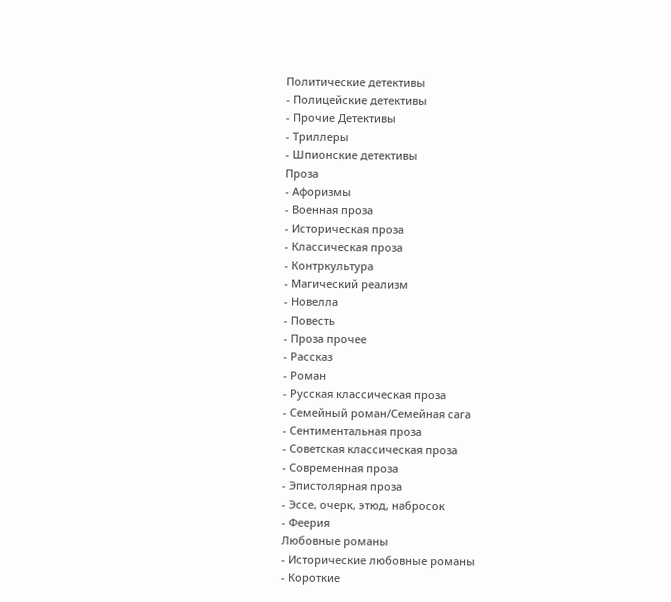Политические детективы
- Полицейские детективы
- Прочие Детективы
- Триллеры
- Шпионские детективы
Проза
- Афоризмы
- Военная проза
- Историческая проза
- Классическая проза
- Контркультура
- Магический реализм
- Новелла
- Повесть
- Проза прочее
- Рассказ
- Роман
- Русская классическая проза
- Семейный роман/Семейная сага
- Сентиментальная проза
- Советская классическая проза
- Современная проза
- Эпистолярная проза
- Эссе, очерк, этюд, набросок
- Феерия
Любовные романы
- Исторические любовные романы
- Короткие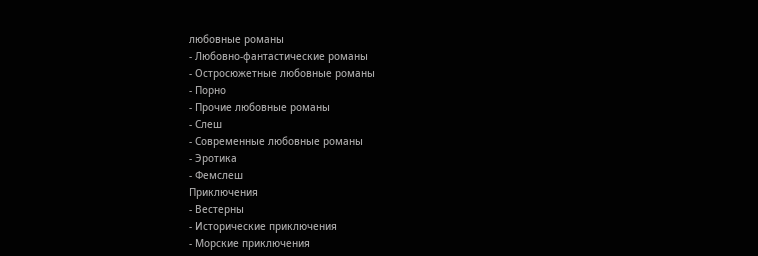любовные романы
- Любовно-фантастические романы
- Остросюжетные любовные романы
- Порно
- Прочие любовные романы
- Слеш
- Современные любовные романы
- Эротика
- Фемслеш
Приключения
- Вестерны
- Исторические приключения
- Морские приключения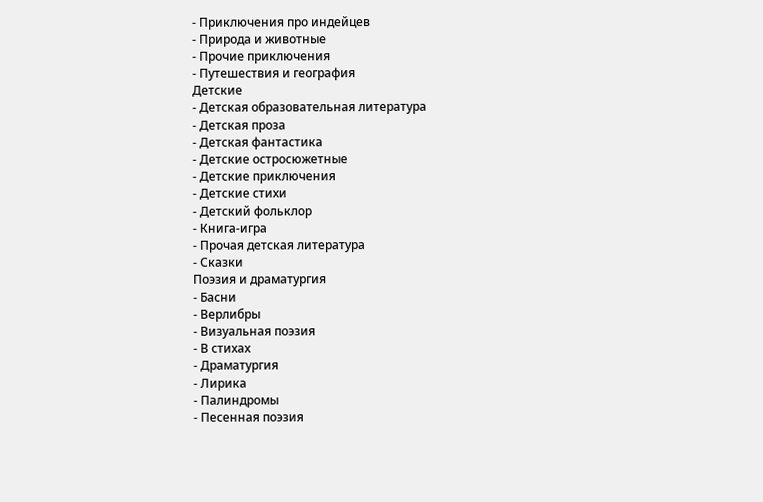- Приключения про индейцев
- Природа и животные
- Прочие приключения
- Путешествия и география
Детские
- Детская образовательная литература
- Детская проза
- Детская фантастика
- Детские остросюжетные
- Детские приключения
- Детские стихи
- Детский фольклор
- Книга-игра
- Прочая детская литература
- Сказки
Поэзия и драматургия
- Басни
- Верлибры
- Визуальная поэзия
- В стихах
- Драматургия
- Лирика
- Палиндромы
- Песенная поэзия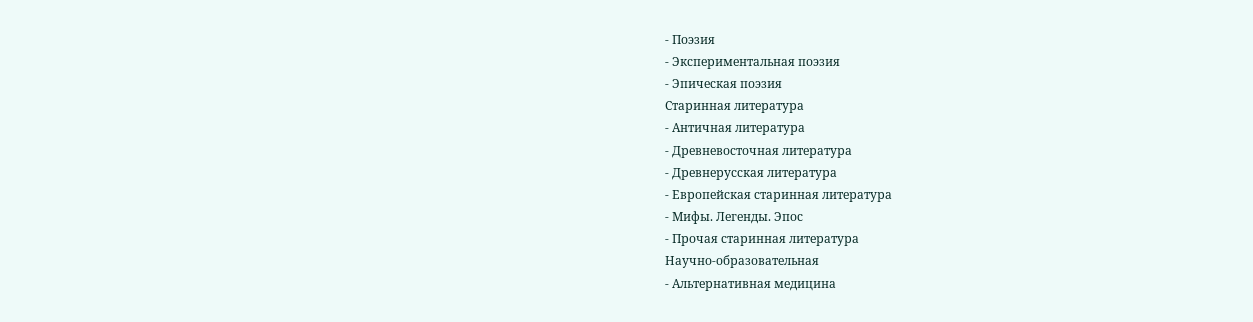- Поэзия
- Экспериментальная поэзия
- Эпическая поэзия
Старинная литература
- Античная литература
- Древневосточная литература
- Древнерусская литература
- Европейская старинная литература
- Мифы. Легенды. Эпос
- Прочая старинная литература
Научно-образовательная
- Альтернативная медицина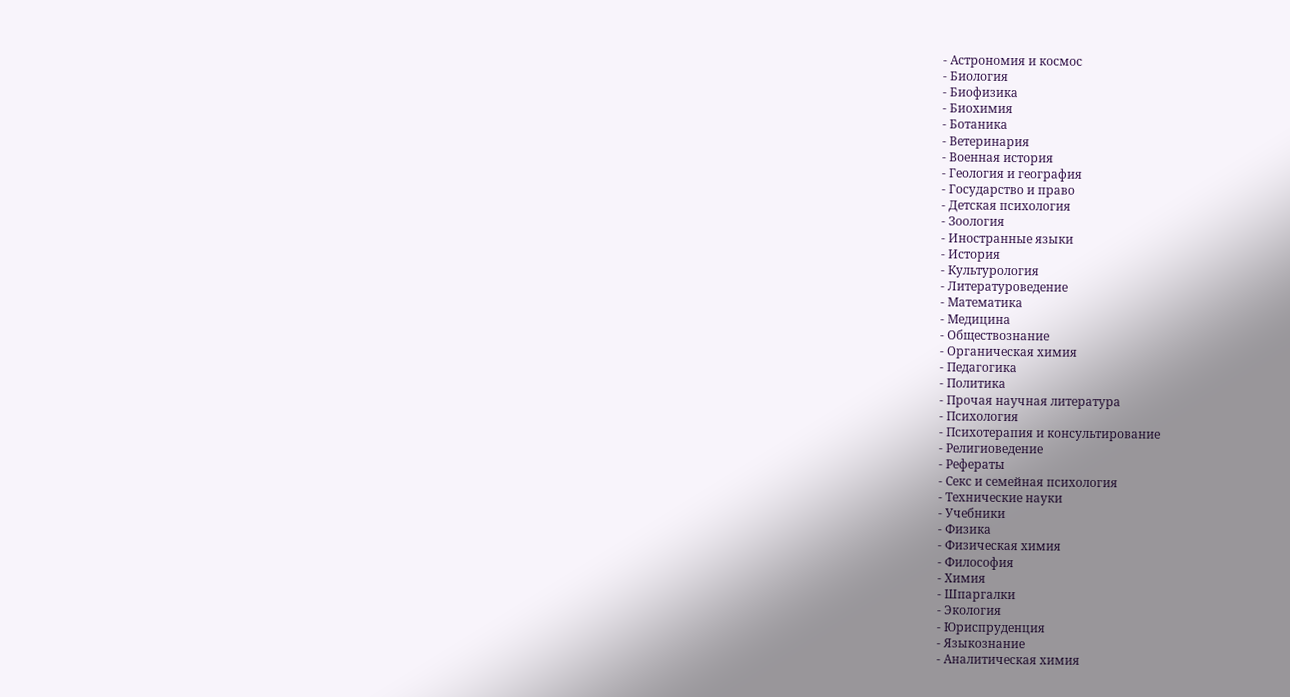- Астрономия и космос
- Биология
- Биофизика
- Биохимия
- Ботаника
- Ветеринария
- Военная история
- Геология и география
- Государство и право
- Детская психология
- Зоология
- Иностранные языки
- История
- Культурология
- Литературоведение
- Математика
- Медицина
- Обществознание
- Органическая химия
- Педагогика
- Политика
- Прочая научная литература
- Психология
- Психотерапия и консультирование
- Религиоведение
- Рефераты
- Секс и семейная психология
- Технические науки
- Учебники
- Физика
- Физическая химия
- Философия
- Химия
- Шпаргалки
- Экология
- Юриспруденция
- Языкознание
- Аналитическая химия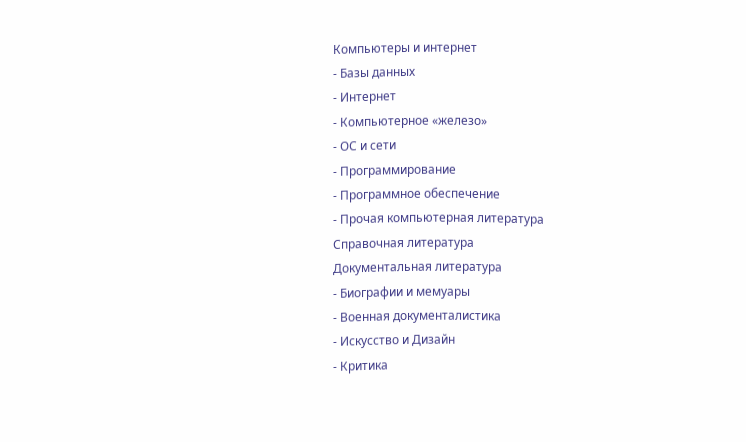Компьютеры и интернет
- Базы данных
- Интернет
- Компьютерное «железо»
- ОС и сети
- Программирование
- Программное обеспечение
- Прочая компьютерная литература
Справочная литература
Документальная литература
- Биографии и мемуары
- Военная документалистика
- Искусство и Дизайн
- Критика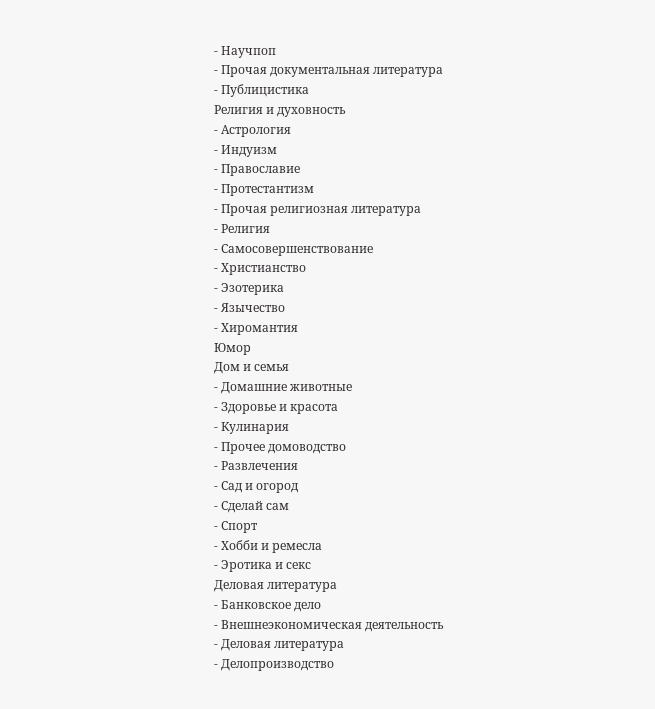- Научпоп
- Прочая документальная литература
- Публицистика
Религия и духовность
- Астрология
- Индуизм
- Православие
- Протестантизм
- Прочая религиозная литература
- Религия
- Самосовершенствование
- Христианство
- Эзотерика
- Язычество
- Хиромантия
Юмор
Дом и семья
- Домашние животные
- Здоровье и красота
- Кулинария
- Прочее домоводство
- Развлечения
- Сад и огород
- Сделай сам
- Спорт
- Хобби и ремесла
- Эротика и секс
Деловая литература
- Банковское дело
- Внешнеэкономическая деятельность
- Деловая литература
- Делопроизводство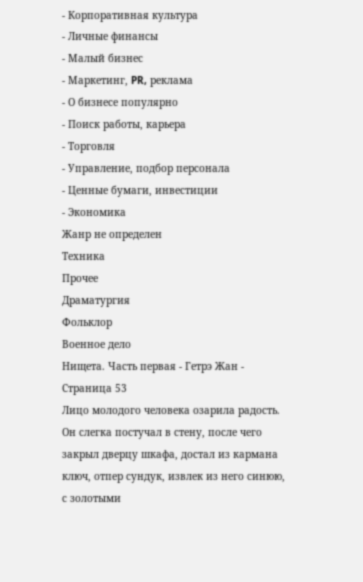- Корпоративная культура
- Личные финансы
- Малый бизнес
- Маркетинг, PR, реклама
- О бизнесе популярно
- Поиск работы, карьера
- Торговля
- Управление, подбор персонала
- Ценные бумаги, инвестиции
- Экономика
Жанр не определен
Техника
Прочее
Драматургия
Фольклор
Военное дело
Нищета. Часть первая - Гетрэ Жан - Страница 53
Лицо молодого человека озарила радость. Он слегка постучал в стену, после чего закрыл дверцу шкафа, достал из кармана ключ, отпер сундук, извлек из него синюю, с золотыми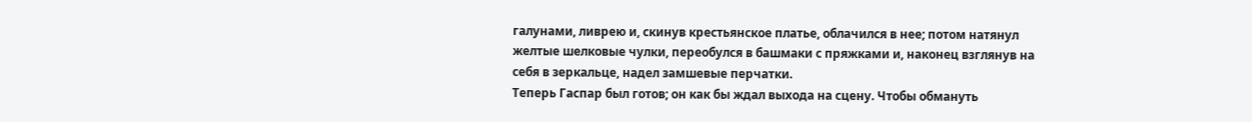галунами, ливрею и, скинув крестьянское платье, облачился в нее; потом натянул желтые шелковые чулки, переобулся в башмаки с пряжками и, наконец взглянув на себя в зеркальце, надел замшевые перчатки.
Теперь Гаспар был готов; он как бы ждал выхода на сцену. Чтобы обмануть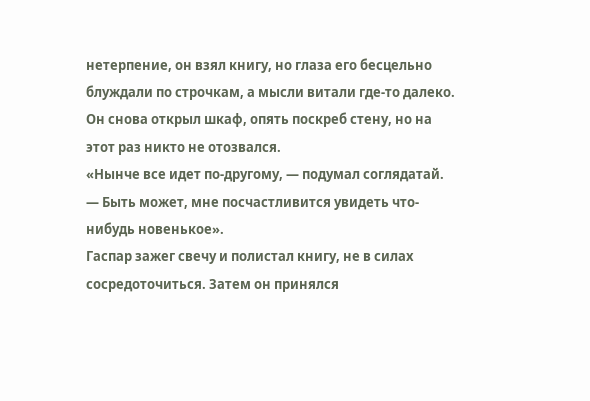нетерпение, он взял книгу, но глаза его бесцельно блуждали по строчкам, а мысли витали где-то далеко. Он снова открыл шкаф, опять поскреб стену, но на этот раз никто не отозвался.
«Нынче все идет по-другому, — подумал соглядатай. — Быть может, мне посчастливится увидеть что-нибудь новенькое».
Гаспар зажег свечу и полистал книгу, не в силах сосредоточиться. Затем он принялся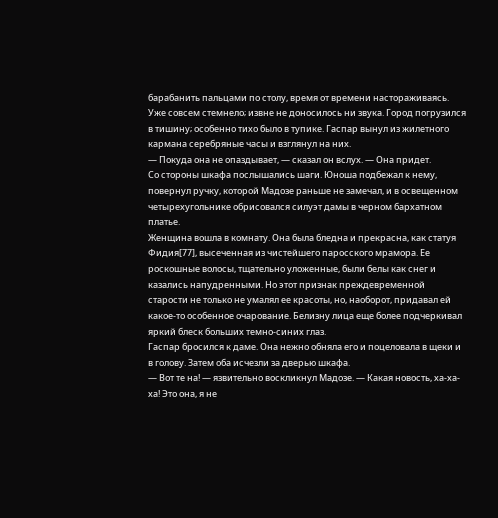барабанить пальцами по столу, время от времени настораживаясь.
Уже совсем стемнело; извне не доносилось ни звука. Город погрузился в тишину; особенно тихо было в тупике. Гаспар вынул из жилетного кармана серебряные часы и взглянул на них.
— Покуда она не опаздывает, — сказал он вслух. — Она придет.
Со стороны шкафа послышались шаги. Юноша подбежал к нему, повернул ручку, которой Мадозе раньше не замечал, и в освещенном четырехугольнике обрисовался силуэт дамы в черном бархатном платье.
Женщина вошла в комнату. Она была бледна и прекрасна, как статуя Фидия[77], высеченная из чистейшего паросского мрамора. Ее роскошные волосы, тщательно уложенные, были белы как снег и казались напудренными. Но этот признак преждевременной старости не только не умалял ее красоты, но, наоборот, придавал ей какое-то особенное очарование. Белизну лица еще более подчеркивал яркий блеск больших темно-синих глаз.
Гаспар бросился к даме. Она нежно обняла его и поцеловала в щеки и в голову. Затем оба исчезли за дверью шкафа.
— Вот те на! — язвительно воскликнул Мадозе. — Какая новость, ха-ха-ха! Это она, я не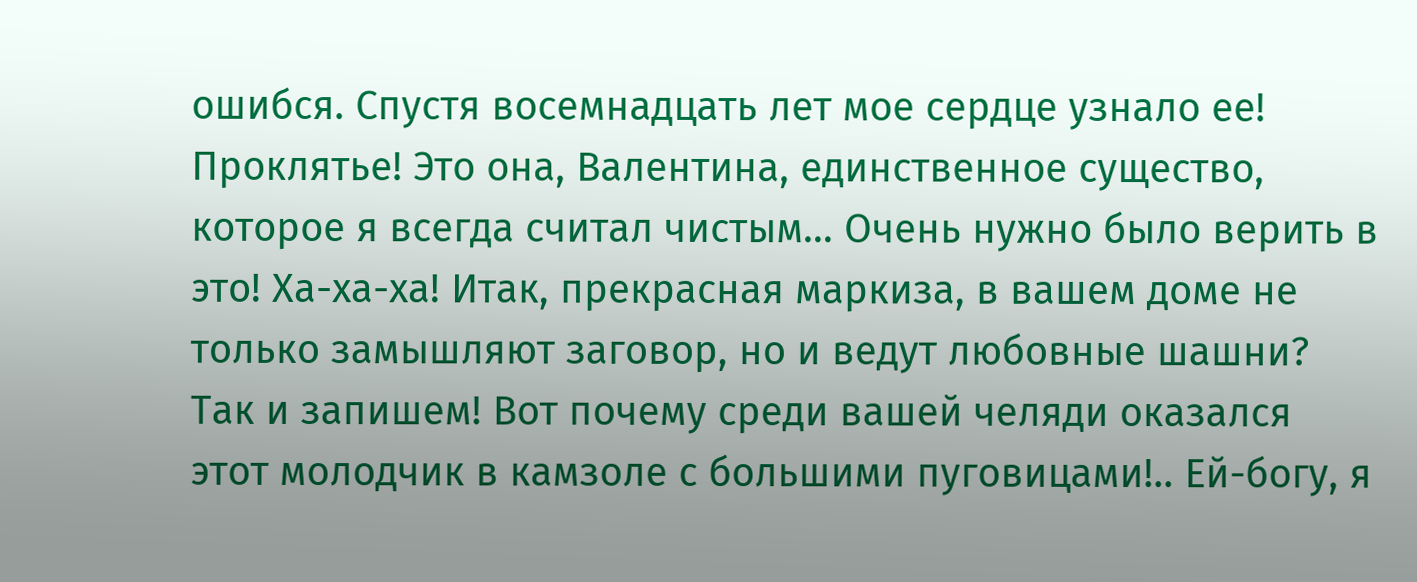ошибся. Спустя восемнадцать лет мое сердце узнало ее! Проклятье! Это она, Валентина, единственное существо, которое я всегда считал чистым… Очень нужно было верить в это! Ха-ха-ха! Итак, прекрасная маркиза, в вашем доме не только замышляют заговор, но и ведут любовные шашни? Так и запишем! Вот почему среди вашей челяди оказался этот молодчик в камзоле с большими пуговицами!.. Ей-богу, я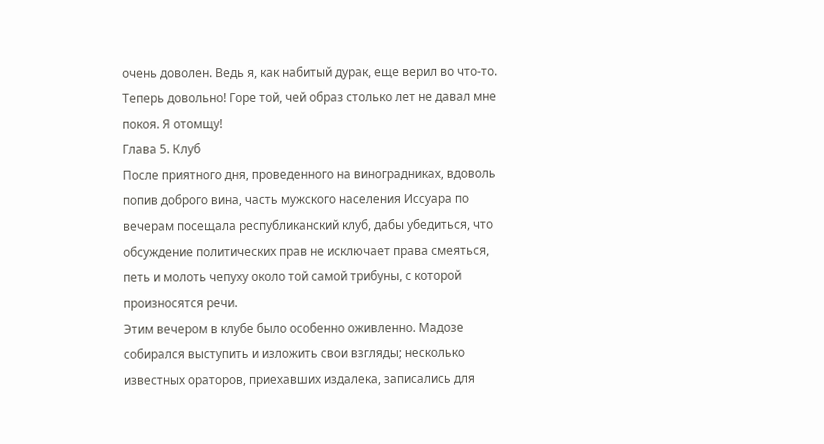очень доволен. Ведь я, как набитый дурак, еще верил во что-то. Теперь довольно! Горе той, чей образ столько лет не давал мне покоя. Я отомщу!
Глава 5. Клуб
После приятного дня, проведенного на виноградниках, вдоволь попив доброго вина, часть мужского населения Иссуара по вечерам посещала республиканский клуб, дабы убедиться, что обсуждение политических прав не исключает права смеяться, петь и молоть чепуху около той самой трибуны, с которой произносятся речи.
Этим вечером в клубе было особенно оживленно. Мадозе собирался выступить и изложить свои взгляды; несколько известных ораторов, приехавших издалека, записались для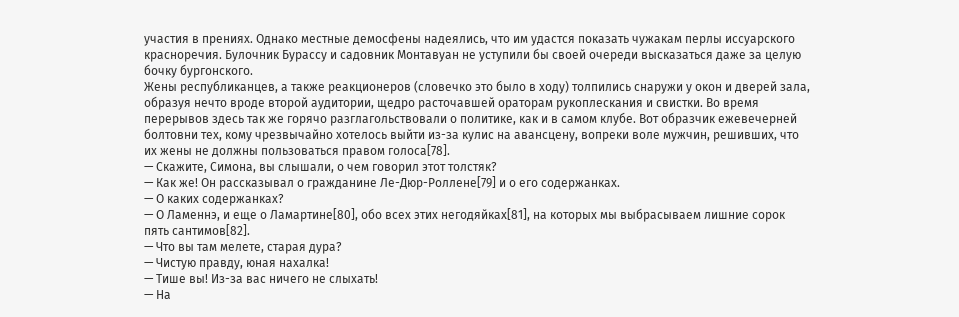участия в прениях. Однако местные демосфены надеялись, что им удастся показать чужакам перлы иссуарского красноречия. Булочник Бурассу и садовник Монтавуан не уступили бы своей очереди высказаться даже за целую бочку бургонского.
Жены республиканцев, а также реакционеров (словечко это было в ходу) толпились снаружи у окон и дверей зала, образуя нечто вроде второй аудитории, щедро расточавшей ораторам рукоплескания и свистки. Во время перерывов здесь так же горячо разглагольствовали о политике, как и в самом клубе. Вот образчик ежевечерней болтовни тех, кому чрезвычайно хотелось выйти из-за кулис на авансцену, вопреки воле мужчин, решивших, что их жены не должны пользоваться правом голоса[78].
— Скажите, Симона, вы слышали, о чем говорил этот толстяк?
— Как же! Он рассказывал о гражданине Лe-Дюр-Роллене[79] и о его содержанках.
— О каких содержанках?
— О Ламеннэ, и еще о Ламартине[80], обо всех этих негодяйках[81], на которых мы выбрасываем лишние сорок пять сантимов[82].
— Что вы там мелете, старая дура?
— Чистую правду, юная нахалка!
— Тише вы! Из-за вас ничего не слыхать!
— На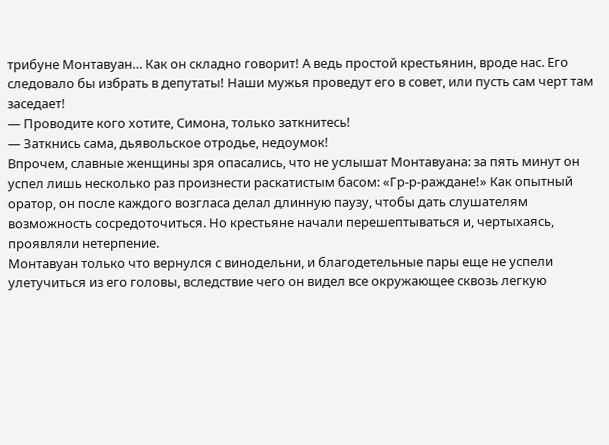трибуне Монтавуан… Как он складно говорит! А ведь простой крестьянин, вроде нас. Его следовало бы избрать в депутаты! Наши мужья проведут его в совет, или пусть сам черт там заседает!
— Проводите кого хотите, Симона, только заткнитесь!
— Заткнись сама, дьявольское отродье, недоумок!
Впрочем, славные женщины зря опасались, что не услышат Монтавуана: за пять минут он успел лишь несколько раз произнести раскатистым басом: «Гр-р-раждане!» Как опытный оратор, он после каждого возгласа делал длинную паузу, чтобы дать слушателям возможность сосредоточиться. Но крестьяне начали перешептываться и, чертыхаясь, проявляли нетерпение.
Монтавуан только что вернулся с винодельни, и благодетельные пары еще не успели улетучиться из его головы, вследствие чего он видел все окружающее сквозь легкую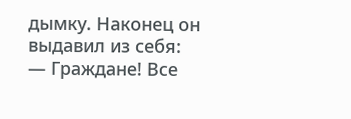дымку. Наконец он выдавил из себя:
— Граждане! Все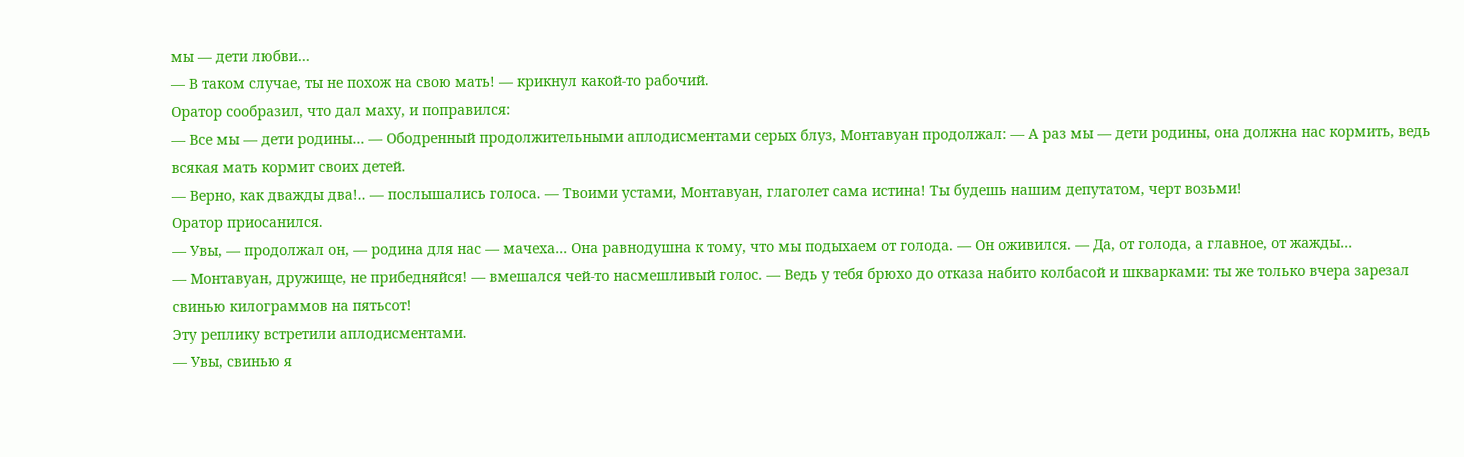мы — дети любви…
— В таком случае, ты не похож на свою мать! — крикнул какой-то рабочий.
Оратор сообразил, что дал маху, и поправился:
— Все мы — дети родины… — Ободренный продолжительными аплодисментами серых блуз, Монтавуан продолжал: — А раз мы — дети родины, она должна нас кормить, ведь всякая мать кормит своих детей.
— Верно, как дважды два!.. — послышались голоса. — Твоими устами, Монтавуан, глаголет сама истина! Ты будешь нашим депутатом, черт возьми!
Оратор приосанился.
— Увы, — продолжал он, — родина для нас — мачеха… Она равнодушна к тому, что мы подыхаем от голода. — Он оживился. — Да, от голода, а главное, от жажды…
— Монтавуан, дружище, не прибедняйся! — вмешался чей-то насмешливый голос. — Ведь у тебя брюхо до отказа набито колбасой и шкварками: ты же только вчера зарезал свинью килограммов на пятьсот!
Эту реплику встретили аплодисментами.
— Увы, свинью я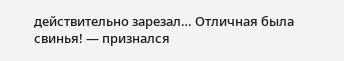действительно зарезал… Отличная была свинья! — признался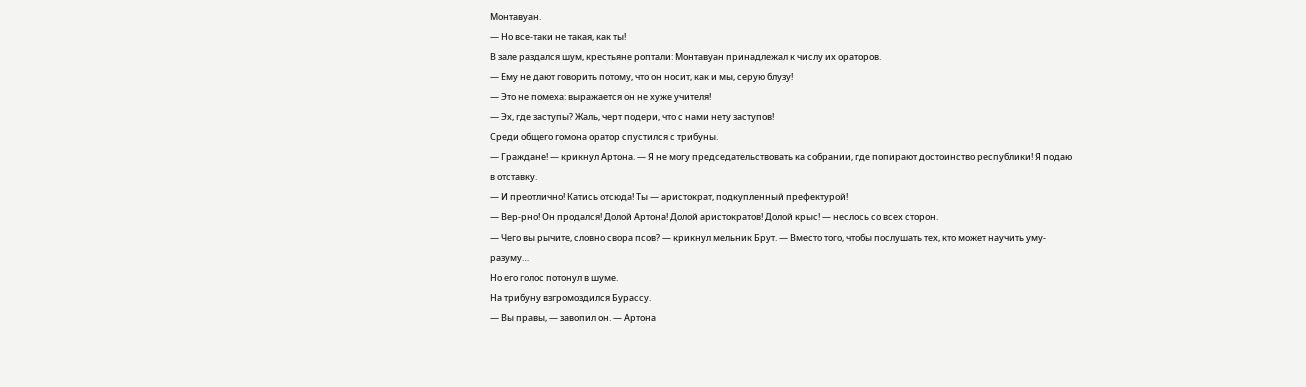Монтавуан.
— Но все-таки не такая, как ты!
В зале раздался шум, крестьяне роптали: Монтавуан принадлежал к числу их ораторов.
— Ему не дают говорить потому, что он носит, как и мы, серую блузу!
— Это не помеха: выражается он не хуже учителя!
— Эх, где заступы? Жаль, черт подери, что с нами нету заступов!
Среди общего гомона оратор спустился с трибуны.
— Граждане! — крикнул Артона. — Я не могу председательствовать ка собрании, где попирают достоинство республики! Я подаю в отставку.
— И преотлично! Катись отсюда! Ты — аристократ, подкупленный префектурой!
— Вер-рно! Он продался! Долой Артона! Долой аристократов! Долой крыс! — неслось со всех сторон.
— Чего вы рычите, словно свора псов? — крикнул мельник Брут. — Вместо того, чтобы послушать тех, кто может научить уму-разуму…
Но его голос потонул в шуме.
На трибуну взгромоздился Бурассу.
— Вы правы, — завопил он. — Артона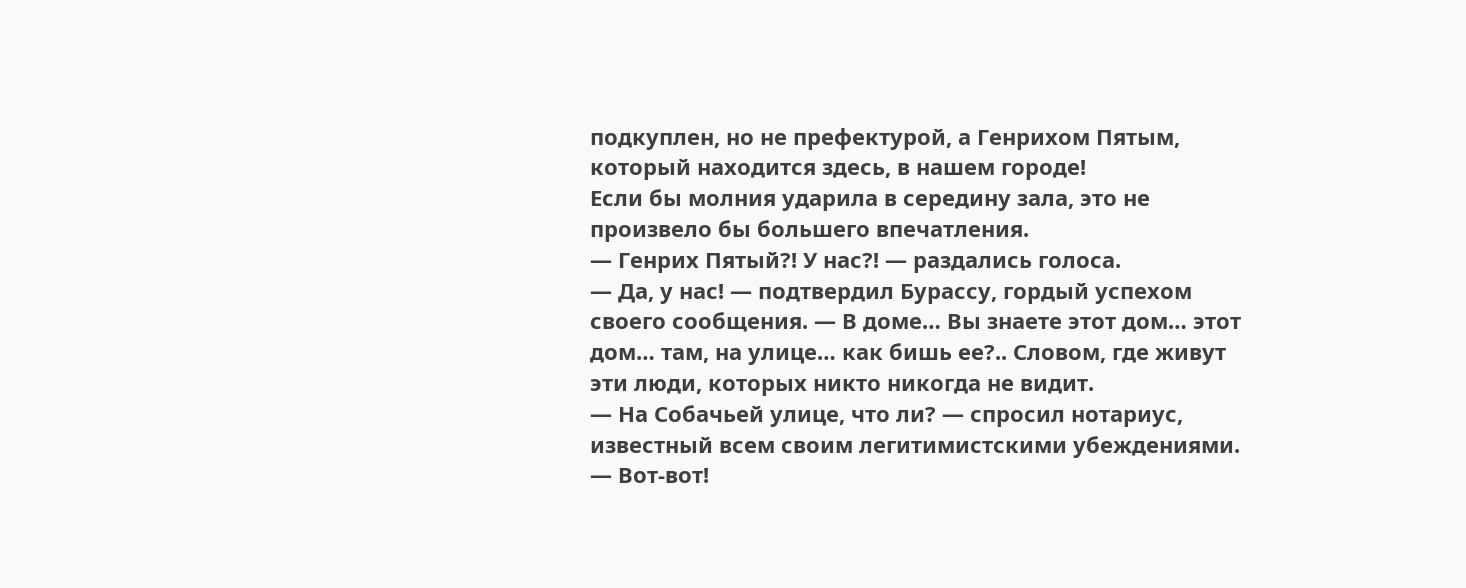подкуплен, но не префектурой, а Генрихом Пятым, который находится здесь, в нашем городе!
Если бы молния ударила в середину зала, это не произвело бы большего впечатления.
— Генрих Пятый?! У нас?! — раздались голоса.
— Да, у нас! — подтвердил Бурассу, гордый успехом своего сообщения. — В доме… Вы знаете этот дом… этот дом… там, на улице… как бишь ее?.. Словом, где живут эти люди, которых никто никогда не видит.
— На Собачьей улице, что ли? — спросил нотариус, известный всем своим легитимистскими убеждениями.
— Вот-вот!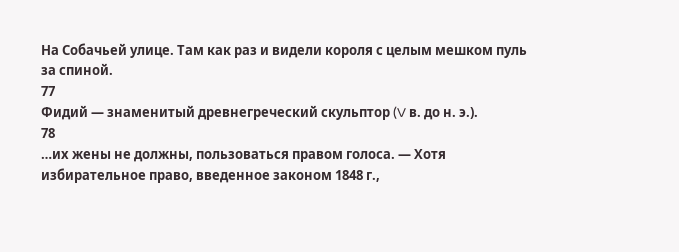На Собачьей улице. Там как раз и видели короля с целым мешком пуль за спиной.
77
Фидий — знаменитый древнегреческий скульптор (V в. до н. э.).
78
…их жены не должны, пользоваться правом голоса. — Хотя избирательное право, введенное законом 1848 г.,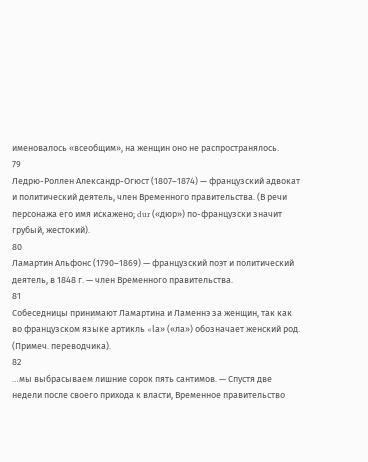именовалось «всеобщим», на женщин оно не распространялось.
79
Ледрю-Роллен Александр-Огюст (1807–1874) — французский адвокат и политический деятель, член Временного правительства. (В речи персонажа его имя искажено; dur («дюр») по-французски значит грубый, жестокий).
80
Ламартин Альфонс (1790–1869) — французский поэт и политический деятель, в 1848 г. — член Временного правительства.
81
Собеседницы принимают Ламартина и Ламеннэ за женщин, так как во французском языке артикль «lа» («ла») обозначает женский род. (Примеч. переводчика).
82
…мы выбрасываем лишние сорок пять сантимов. — Спустя две недели после своего прихода к власти, Временное правительство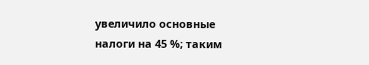увеличило основные налоги на 45 %; таким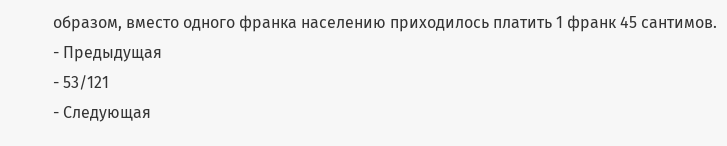образом, вместо одного франка населению приходилось платить 1 франк 45 сантимов.
- Предыдущая
- 53/121
- Следующая